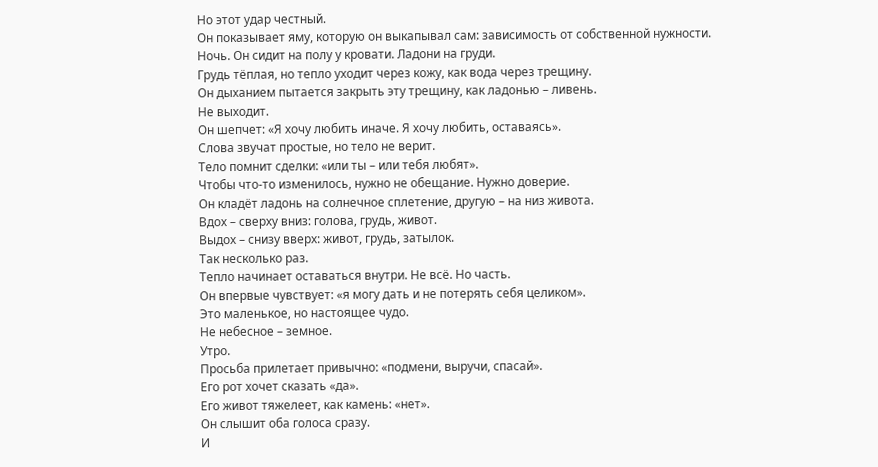Но этот удар честный.
Он показывает яму, которую он выкапывал сам: зависимость от собственной нужности.
Ночь. Он сидит на полу у кровати. Ладони на груди.
Грудь тёплая, но тепло уходит через кожу, как вода через трещину.
Он дыханием пытается закрыть эту трещину, как ладонью – ливень.
Не выходит.
Он шепчет: «Я хочу любить иначе. Я хочу любить, оставаясь».
Слова звучат простые, но тело не верит.
Тело помнит сделки: «или ты – или тебя любят».
Чтобы что-то изменилось, нужно не обещание. Нужно доверие.
Он кладёт ладонь на солнечное сплетение, другую – на низ живота.
Вдох – сверху вниз: голова, грудь, живот.
Выдох – снизу вверх: живот, грудь, затылок.
Так несколько раз.
Тепло начинает оставаться внутри. Не всё. Но часть.
Он впервые чувствует: «я могу дать и не потерять себя целиком».
Это маленькое, но настоящее чудо.
Не небесное – земное.
Утро.
Просьба прилетает привычно: «подмени, выручи, спасай».
Его рот хочет сказать «да».
Его живот тяжелеет, как камень: «нет».
Он слышит оба голоса сразу.
И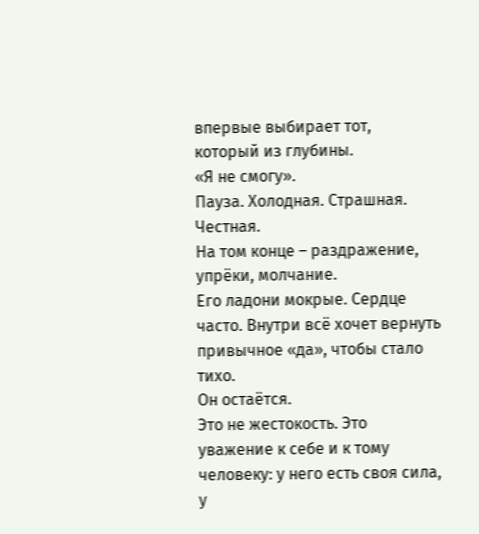впервые выбирает тот, который из глубины.
«Я не смогу».
Пауза. Холодная. Страшная. Честная.
На том конце – раздражение, упрёки, молчание.
Его ладони мокрые. Сердце часто. Внутри всё хочет вернуть привычное «да», чтобы стало тихо.
Он остаётся.
Это не жестокость. Это уважение к себе и к тому человеку: у него есть своя сила, у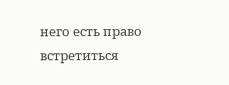него есть право встретиться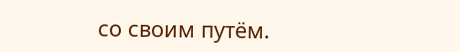со своим путём.